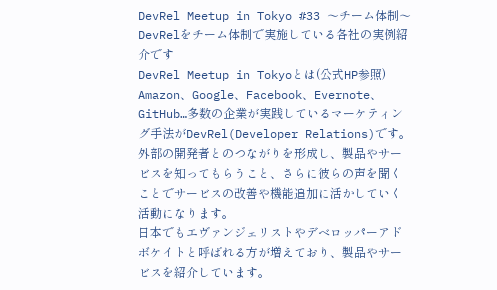DevRel Meetup in Tokyo #33 〜チーム体制〜
DevRelをチーム体制で実施している各社の実例紹介です
DevRel Meetup in Tokyoとは(公式HP参照)
Amazon、Google、Facebook、Evernote、GitHub…多数の企業が実践しているマーケティング手法がDevRel(Developer Relations)です。外部の開発者とのつながりを形成し、製品やサービスを知ってもらうこと、さらに彼らの声を聞くことでサービスの改善や機能追加に活かしていく活動になります。
日本でもエヴァンジェリストやデベロッパーアドボケイトと呼ばれる方が増えており、製品やサービスを紹介しています。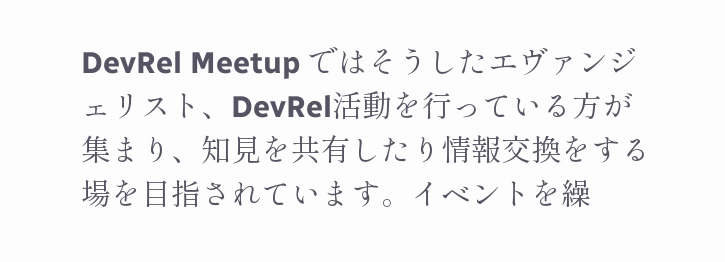DevRel Meetup ではそうしたエヴァンジェリスト、DevRel活動を行っている方が集まり、知見を共有したり情報交換をする場を目指されています。イベントを繰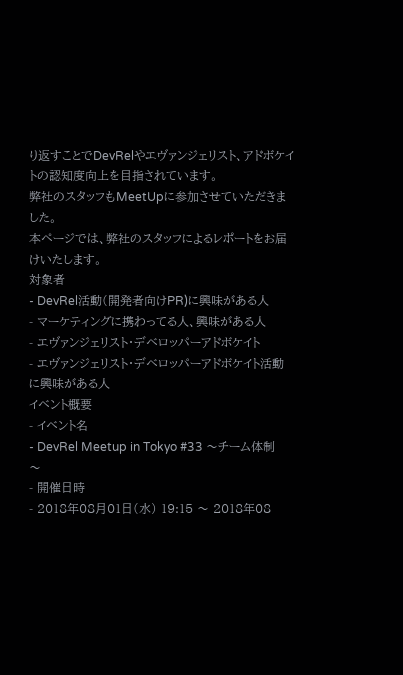り返すことでDevRelやエヴァンジェリスト、アドボケイトの認知度向上を目指されています。
弊社のスタッフもMeetUpに参加させていただきました。
本ページでは、弊社のスタッフによるレポートをお届けいたします。
対象者
- DevRel活動(開発者向けPR)に興味がある人
- マーケティングに携わってる人、興味がある人
- エヴァンジェリスト・デベロッパーアドボケイト
- エヴァンジェリスト・デベロッパーアドボケイト活動に興味がある人
イベント概要
- イベント名
- DevRel Meetup in Tokyo #33 〜チーム体制〜
- 開催日時
- 2018年08月01日(水) 19:15 〜 2018年08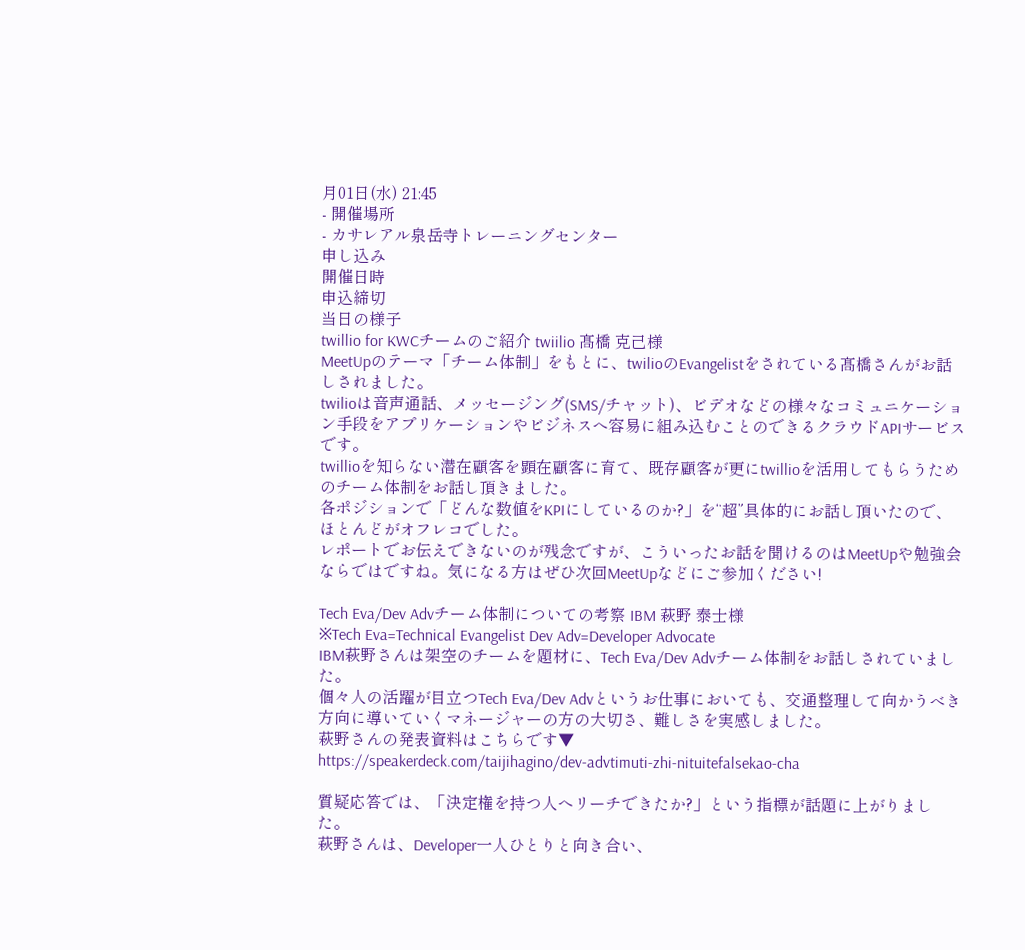月01日(水) 21:45
- 開催場所
- カサレアル泉岳寺トレーニングセンター
申し込み
開催日時
申込締切
当日の様子
twillio for KWCチームのご紹介 twiilio 髙橋 克己様
MeetUpのテーマ「チーム体制」をもとに、twilioのEvangelistをされている髙橋さんがお話しされました。
twilioは音声通話、メッセージング(SMS/チャット)、ビデオなどの様々なコミュニケーション手段をアプリケーションやビジネスへ容易に組み込むことのできるクラウドAPIサービスです。
twillioを知らない潜在顧客を顕在顧客に育て、既存顧客が更にtwillioを活用してもらうためのチーム体制をお話し頂きました。
各ポジションで「どんな数値をKPIにしているのか?」を“超”具体的にお話し頂いたので、ほとんどがオフレコでした。
レポートでお伝えできないのが残念ですが、こういったお話を聞けるのはMeetUpや勉強会ならではですね。気になる方はぜひ次回MeetUpなどにご参加ください!

Tech Eva/Dev Advチーム体制についての考察 IBM 萩野 泰士様
※Tech Eva=Technical Evangelist Dev Adv=Developer Advocate
IBM萩野さんは架空のチームを題材に、Tech Eva/Dev Advチーム体制をお話しされていました。
個々人の活躍が目立つTech Eva/Dev Advというお仕事においても、交通整理して向かうべき方向に導いていくマネージャーの方の大切さ、難しさを実感しました。
萩野さんの発表資料はこちらです▼
https://speakerdeck.com/taijihagino/dev-advtimuti-zhi-nituitefalsekao-cha

質疑応答では、「決定権を持つ人へリーチできたか?」という指標が話題に上がりました。
萩野さんは、Developer一人ひとりと向き合い、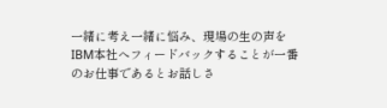一緒に考え一緒に悩み、現場の生の声をIBM本社へフィードバックすることが一番のお仕事であるとお話しさ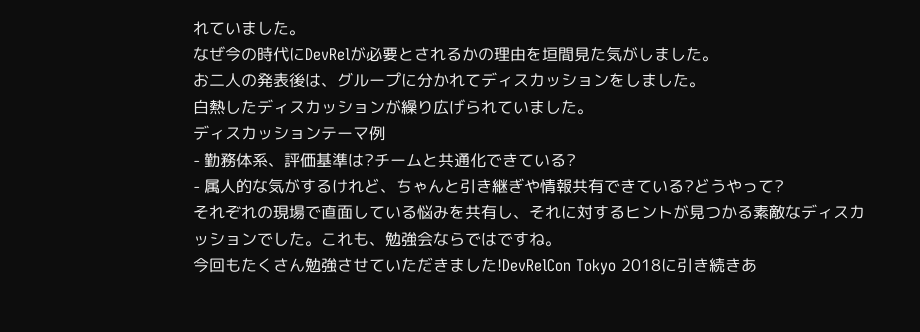れていました。
なぜ今の時代にDevRelが必要とされるかの理由を垣間見た気がしました。
お二人の発表後は、グループに分かれてディスカッションをしました。
白熱したディスカッションが繰り広げられていました。
ディスカッションテーマ例
- 勤務体系、評価基準は?チームと共通化できている?
- 属人的な気がするけれど、ちゃんと引き継ぎや情報共有できている?どうやって?
それぞれの現場で直面している悩みを共有し、それに対するヒントが見つかる素敵なディスカッションでした。これも、勉強会ならではですね。
今回もたくさん勉強させていただきました!DevRelCon Tokyo 2018に引き続きあ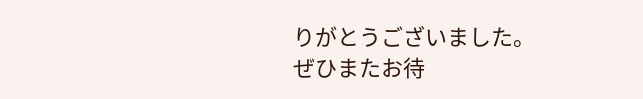りがとうございました。
ぜひまたお待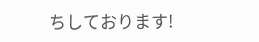ちしております!